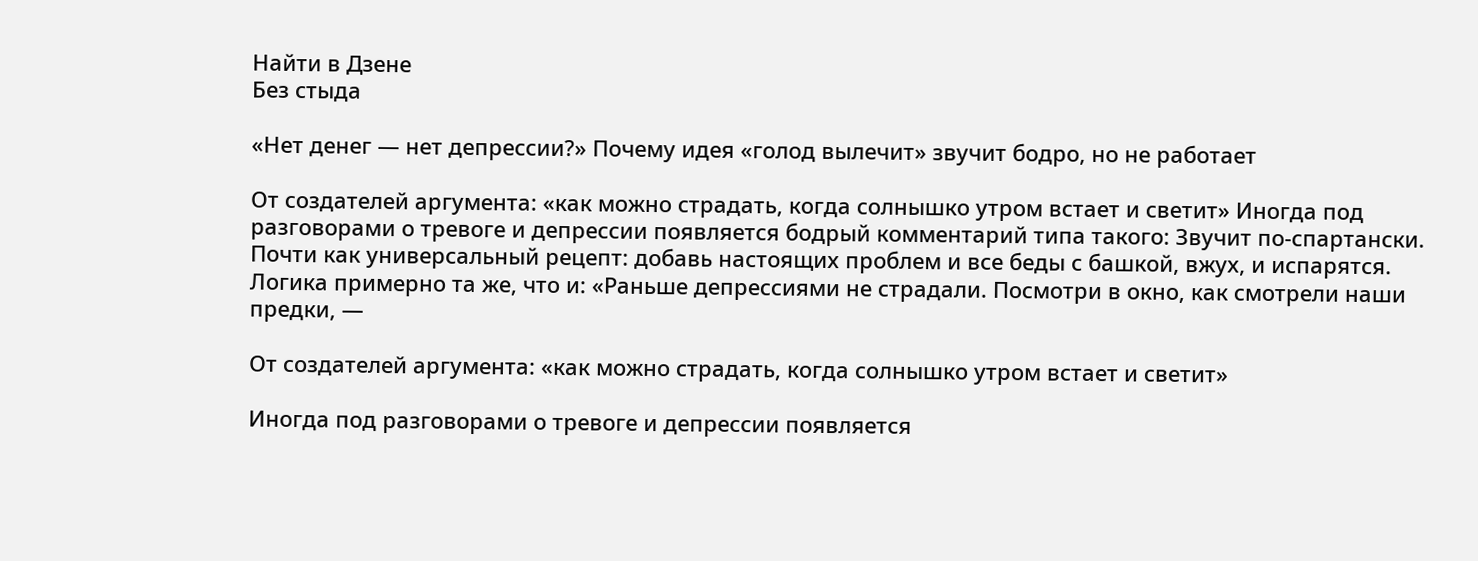Найти в Дзене
Без стыда

«Нет денег — нет депрессии?» Почему идея «голод вылечит» звучит бодро, но не работает

От создателей аргумента: «как можно страдать, когда солнышко утром встает и светит» Иногда под разговорами о тревоге и депрессии появляется бодрый комментарий типа такого: Звучит по-спартански. Почти как универсальный рецепт: добавь настоящих проблем и все беды с башкой, вжух, и испарятся. Логика примерно та же, что и: «Раньше депрессиями не страдали. Посмотри в окно, как смотрели наши предки, —

От создателей аргумента: «как можно страдать, когда солнышко утром встает и светит»

Иногда под разговорами о тревоге и депрессии появляется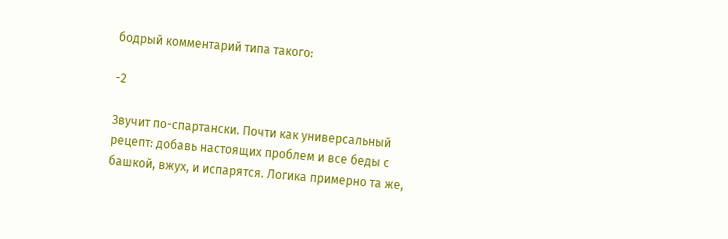бодрый комментарий типа такого:

-2

Звучит по-спартански. Почти как универсальный рецепт: добавь настоящих проблем и все беды с башкой, вжух, и испарятся. Логика примерно та же,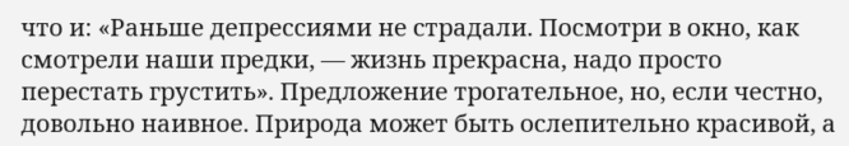что и: «Раньше депрессиями не страдали. Посмотри в окно, как смотрели наши предки, — жизнь прекрасна, надо просто перестать грустить». Предложение трогательное, но, если честно, довольно наивное. Природа может быть ослепительно красивой, а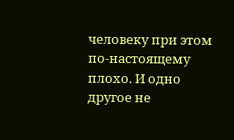человеку при этом по-настоящему плохо. И одно другое не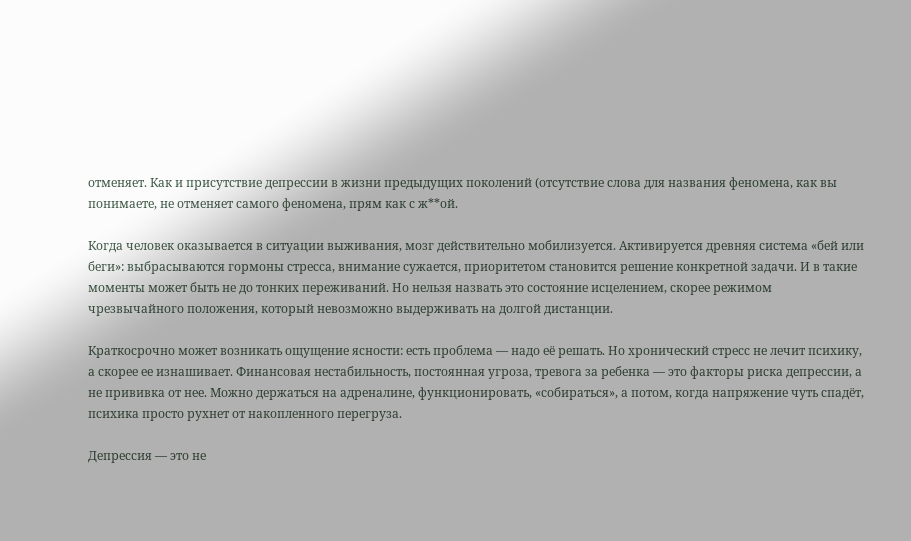отменяет. Как и присутствие депрессии в жизни предыдущих поколений (отсутствие слова для названия феномена, как вы понимаете, не отменяет самого феномена, прям как с ж**ой.

Когда человек оказывается в ситуации выживания, мозг действительно мобилизуется. Активируется древняя система «бей или беги»: выбрасываются гормоны стресса, внимание сужается, приоритетом становится решение конкретной задачи. И в такие моменты может быть не до тонких переживаний. Но нельзя назвать это состояние исцелением, скорее режимом чрезвычайного положения, который невозможно выдерживать на долгой дистанции.

Краткосрочно может возникать ощущение ясности: есть проблема — надо её решать. Но хронический стресс не лечит психику, а скорее ее изнашивает. Финансовая нестабильность, постоянная угроза, тревога за ребенка — это факторы риска депрессии, а не прививка от нее. Можно держаться на адреналине, функционировать, «собираться», а потом, когда напряжение чуть спадёт, психика просто рухнет от накопленного перегруза.

Депрессия — это не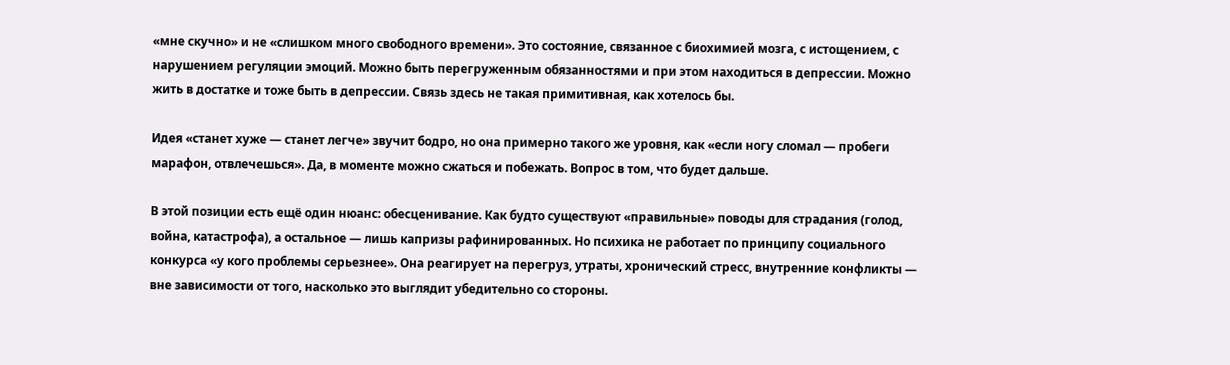«мне скучно» и не «слишком много свободного времени». Это состояние, связанное с биохимией мозга, с истощением, с нарушением регуляции эмоций. Можно быть перегруженным обязанностями и при этом находиться в депрессии. Можно жить в достатке и тоже быть в депрессии. Связь здесь не такая примитивная, как хотелось бы.

Идея «станет хуже — станет легче» звучит бодро, но она примерно такого же уровня, как «если ногу сломал — пробеги марафон, отвлечешься». Да, в моменте можно сжаться и побежать. Вопрос в том, что будет дальше.

В этой позиции есть ещё один нюанс: обесценивание. Как будто существуют «правильные» поводы для страдания (голод, война, катастрофа), а остальное — лишь капризы рафинированных. Но психика не работает по принципу социального конкурса «у кого проблемы серьезнее». Она реагирует на перегруз, утраты, хронический стресс, внутренние конфликты — вне зависимости от того, насколько это выглядит убедительно со стороны.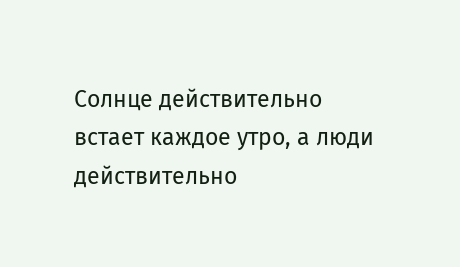Солнце действительно встает каждое утро, а люди действительно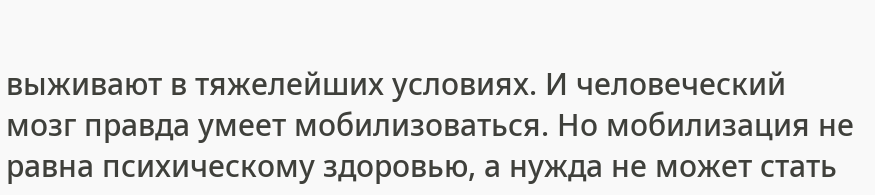выживают в тяжелейших условиях. И человеческий мозг правда умеет мобилизоваться. Но мобилизация не равна психическому здоровью, а нужда не может стать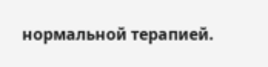нормальной терапией.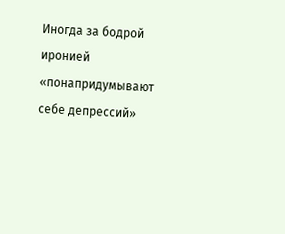Иногда за бодрой иронией «понапридумывают себе депрессий»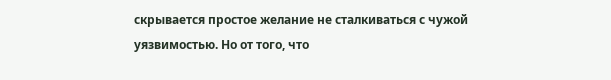скрывается простое желание не сталкиваться с чужой уязвимостью. Но от того, что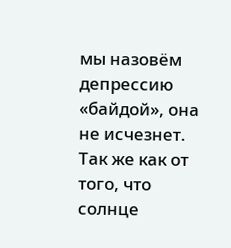мы назовём депрессию «байдой», она не исчезнет. Так же как от того, что солнце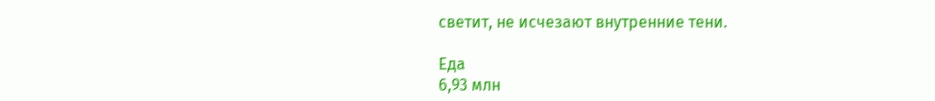светит, не исчезают внутренние тени.

Еда
6,93 млн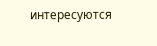интересуются